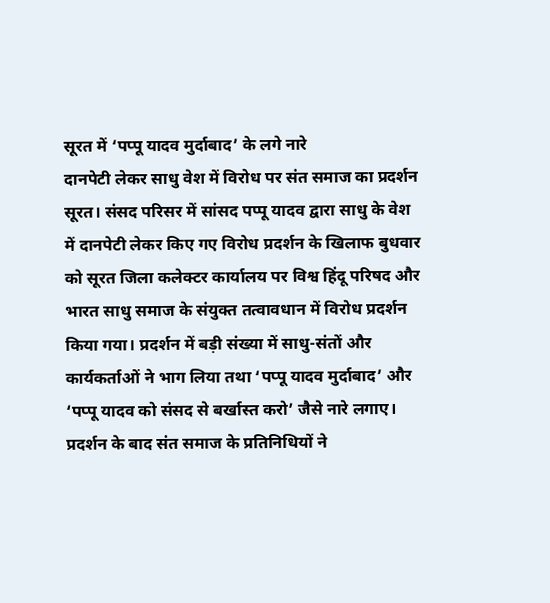सूरत में ‘पप्पू यादव मुर्दाबाद’ के लगे नारे
दानपेटी लेकर साधु वेश में विरोध पर संत समाज का प्रदर्शन
सूरत। संसद परिसर में सांसद पप्पू यादव द्वारा साधु के वेश में दानपेटी लेकर किए गए विरोध प्रदर्शन के खिलाफ बुधवार को सूरत जिला कलेक्टर कार्यालय पर विश्व हिंदू परिषद और भारत साधु समाज के संयुक्त तत्वावधान में विरोध प्रदर्शन किया गया। प्रदर्शन में बड़ी संख्या में साधु-संतों और कार्यकर्ताओं ने भाग लिया तथा ‘पप्पू यादव मुर्दाबाद’ और ‘पप्पू यादव को संसद से बर्खास्त करो’ जैसे नारे लगाए।
प्रदर्शन के बाद संत समाज के प्रतिनिधियों ने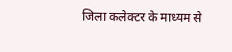जिला कलेक्टर के माध्यम से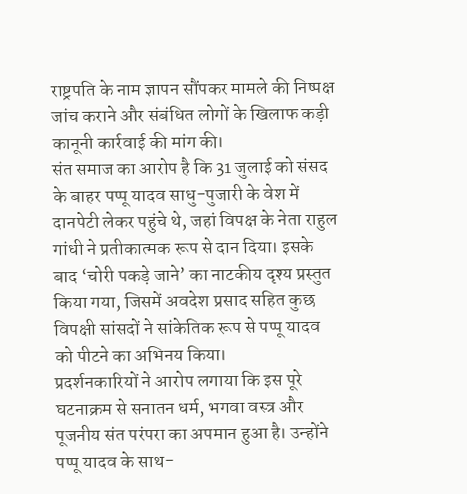राष्ट्रपति के नाम ज्ञापन सौंपकर मामले की निष्पक्ष जांच कराने और संबंधित लोगों के खिलाफ कड़ी कानूनी कार्रवाई की मांग की।
संत समाज का आरोप है कि 31 जुलाई को संसद के बाहर पप्पू यादव साधु-पुजारी के वेश में दानपेटी लेकर पहुंचे थे, जहां विपक्ष के नेता राहुल गांधी ने प्रतीकात्मक रूप से दान दिया। इसके बाद ‘चोरी पकड़े जाने’ का नाटकीय दृश्य प्रस्तुत किया गया, जिसमें अवदेश प्रसाद सहित कुछ विपक्षी सांसदों ने सांकेतिक रूप से पप्पू यादव को पीटने का अभिनय किया।
प्रदर्शनकारियों ने आरोप लगाया कि इस पूरे घटनाक्रम से सनातन धर्म, भगवा वस्त्र और पूजनीय संत परंपरा का अपमान हुआ है। उन्होंने पप्पू यादव के साथ-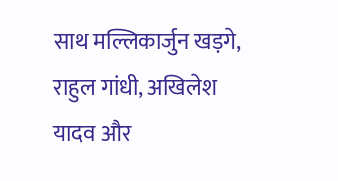साथ मल्लिकार्जुन खड़गे, राहुल गांधी, अखिलेश यादव और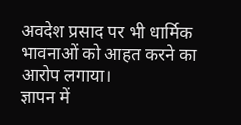अवदेश प्रसाद पर भी धार्मिक भावनाओं को आहत करने का आरोप लगाया।
ज्ञापन में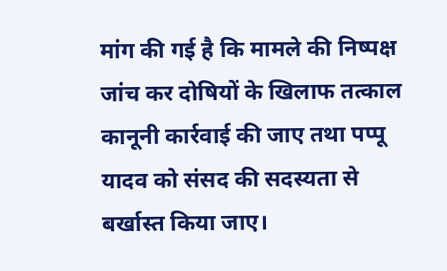मांग की गई है कि मामले की निष्पक्ष जांच कर दोषियों के खिलाफ तत्काल कानूनी कार्रवाई की जाए तथा पप्पू यादव को संसद की सदस्यता से बर्खास्त किया जाए।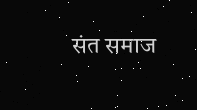संत समाज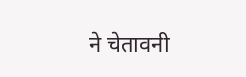ने चेतावनी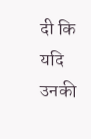दी कि यदि उनकी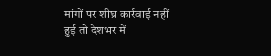मांगों पर शीघ्र कार्रवाई नहीं हुई तो देशभर में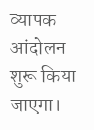व्यापक आंदोलन शुरू किया जाएगा।